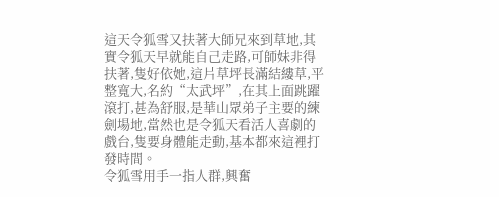這天令狐雪又扶著大師兄來到草地,其實令狐天早就能自己走路,可師妹非得扶著,隻好依她,這片草坪長滿結縷草,平整寬大,名約“太武坪”,在其上面跳躍滾打,甚為舒服,是華山眾弟子主要的練劍場地,當然也是令狐天看活人喜劇的戲台,隻要身體能走動,基本都來這裡打發時間。
令狐雪用手一指人群,興奮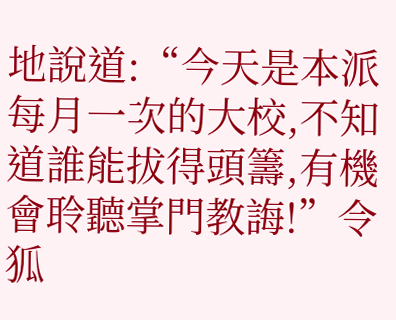地說道:“今天是本派每月一次的大校,不知道誰能拔得頭籌,有機會聆聽掌門教誨!”令狐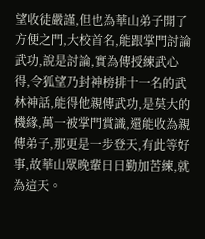望收徒嚴謹,但也為華山弟子開了方便之門,大校首名,能跟掌門討論武功,說是討論,實為傳授練武心得,令狐望乃封神榜排十一名的武林神話,能得他親傳武功,是莫大的機緣,萬一被掌門賞識,還能收為親傳弟子,那更是一步登天,有此等好事,故華山眾晚輩日日勤加苦練,就為這天。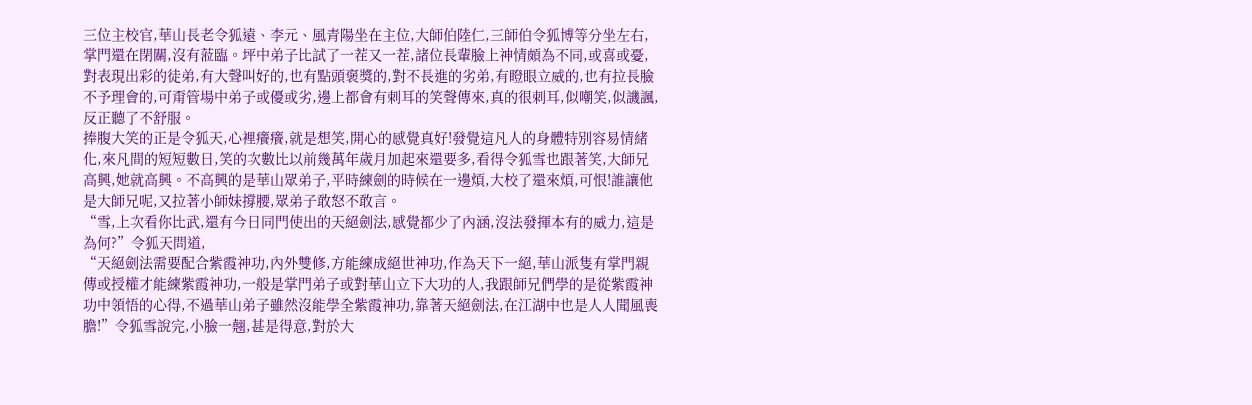三位主校官,華山長老令狐遠、李元、風青陽坐在主位,大師伯陸仁,三師伯令狐博等分坐左右,掌門還在閉關,沒有蒞臨。坪中弟子比試了一茬又一茬,諸位長輩臉上神情頗為不同,或喜或憂,對表現出彩的徒弟,有大聲叫好的,也有點頭褒獎的,對不長進的劣弟,有瞪眼立威的,也有拉長臉不予理會的,可甭管場中弟子或優或劣,邊上都會有刺耳的笑聲傳來,真的很刺耳,似嘲笑,似譏諷,反正聽了不舒服。
捧腹大笑的正是令狐天,心裡癢癢,就是想笑,開心的感覺真好!發覺這凡人的身體特別容易情緒化,來凡間的短短數日,笑的次數比以前幾萬年歲月加起來還要多,看得令狐雪也跟著笑,大師兄高興,她就高興。不高興的是華山眾弟子,平時練劍的時候在一邊煩,大校了還來煩,可恨!誰讓他是大師兄呢,又拉著小師妹撐腰,眾弟子敢怒不敢言。
“雪,上次看你比武,還有今日同門使出的天絕劍法,感覺都少了內涵,沒法發揮本有的威力,這是為何?”令狐天問道,
“天絕劍法需要配合紫霞神功,內外雙修,方能練成絕世神功,作為天下一絕,華山派隻有掌門親傳或授權才能練紫霞神功,一般是掌門弟子或對華山立下大功的人,我跟師兄們學的是從紫霞神功中領悟的心得,不過華山弟子雖然沒能學全紫霞神功,靠著天絕劍法,在江湖中也是人人聞風喪膽!”令狐雪說完,小臉一翹,甚是得意,對於大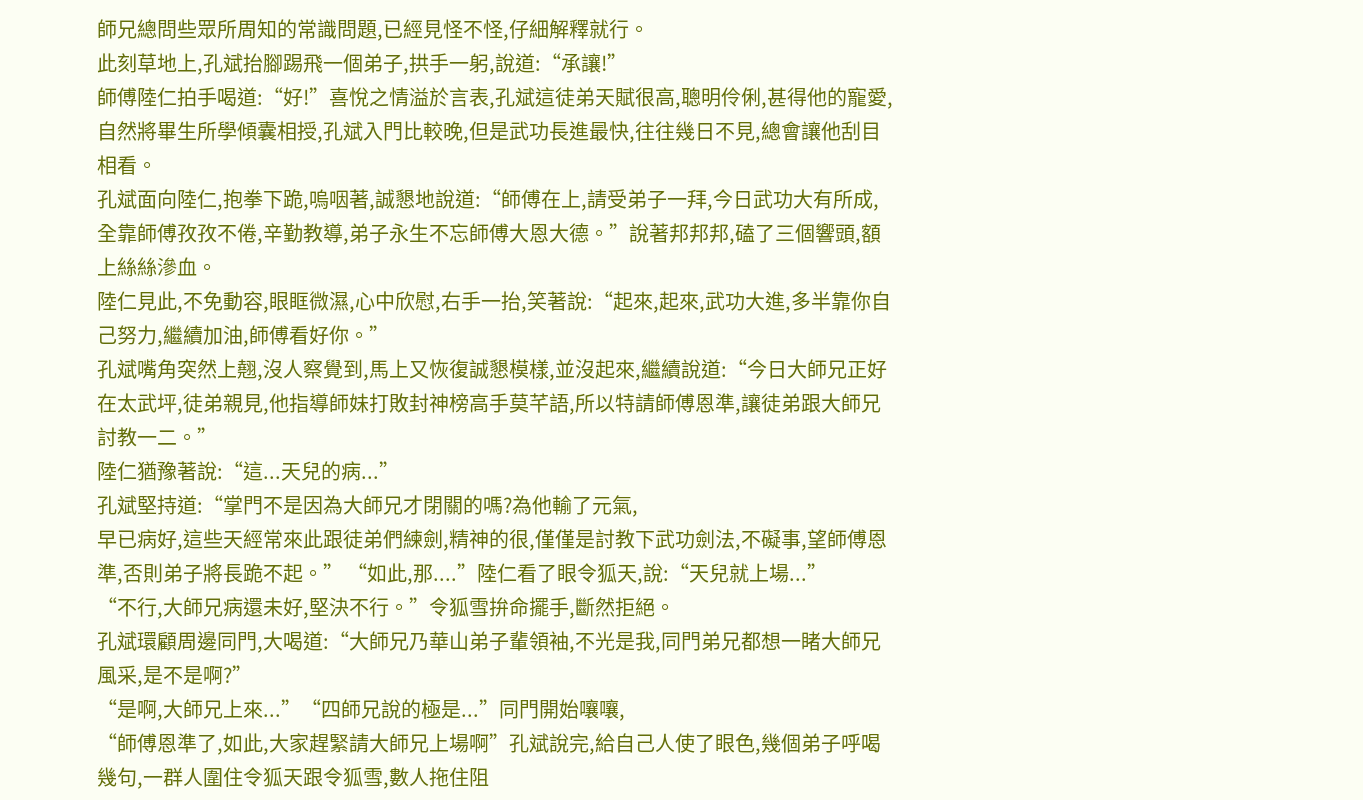師兄總問些眾所周知的常識問題,已經見怪不怪,仔細解釋就行。
此刻草地上,孔斌抬腳踢飛一個弟子,拱手一躬,說道:“承讓!”
師傅陸仁拍手喝道:“好!”喜悅之情溢於言表,孔斌這徒弟天賦很高,聰明伶俐,甚得他的寵愛,自然將畢生所學傾囊相授,孔斌入門比較晚,但是武功長進最快,往往幾日不見,總會讓他刮目相看。
孔斌面向陸仁,抱拳下跪,嗚咽著,誠懇地說道:“師傅在上,請受弟子一拜,今日武功大有所成,全靠師傅孜孜不倦,辛勤教導,弟子永生不忘師傅大恩大德。”說著邦邦邦,磕了三個響頭,額上絲絲滲血。
陸仁見此,不免動容,眼眶微濕,心中欣慰,右手一抬,笑著說:“起來,起來,武功大進,多半靠你自己努力,繼續加油,師傅看好你。”
孔斌嘴角突然上翹,沒人察覺到,馬上又恢復誠懇模樣,並沒起來,繼續說道:“今日大師兄正好在太武坪,徒弟親見,他指導師妹打敗封神榜高手莫芊語,所以特請師傅恩準,讓徒弟跟大師兄討教一二。”
陸仁猶豫著說:“這...天兒的病...”
孔斌堅持道:“掌門不是因為大師兄才閉關的嗎?為他輸了元氣,
早已病好,這些天經常來此跟徒弟們練劍,精神的很,僅僅是討教下武功劍法,不礙事,望師傅恩準,否則弟子將長跪不起。” “如此,那....”陸仁看了眼令狐天,說:“天兒就上場...”
“不行,大師兄病還未好,堅決不行。”令狐雪拚命擺手,斷然拒絕。
孔斌環顧周邊同門,大喝道:“大師兄乃華山弟子輩領袖,不光是我,同門弟兄都想一睹大師兄風采,是不是啊?”
“是啊,大師兄上來...”“四師兄說的極是...”同門開始嚷嚷,
“師傅恩準了,如此,大家趕緊請大師兄上場啊”孔斌說完,給自己人使了眼色,幾個弟子呼喝幾句,一群人圍住令狐天跟令狐雪,數人拖住阻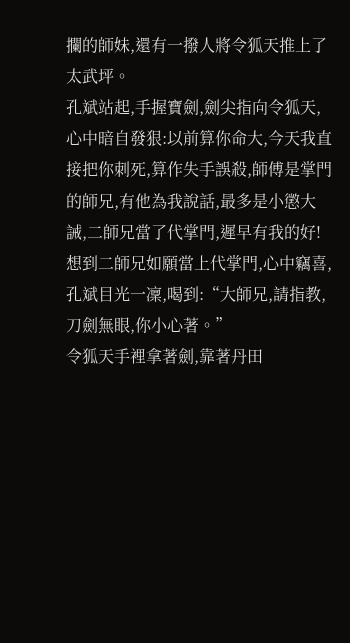攔的師妹,還有一撥人將令狐天推上了太武坪。
孔斌站起,手握寶劍,劍尖指向令狐天,心中暗自發狠:以前算你命大,今天我直接把你刺死,算作失手誤殺,師傅是掌門的師兄,有他為我說話,最多是小懲大誡,二師兄當了代掌門,遲早有我的好!
想到二師兄如願當上代掌門,心中竊喜,孔斌目光一凜,喝到:“大師兄,請指教,刀劍無眼,你小心著。”
令狐天手裡拿著劍,靠著丹田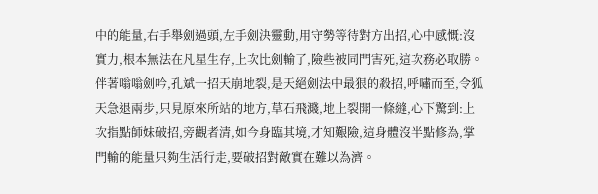中的能量,右手舉劍過頭,左手劍決靈動,用守勢等待對方出招,心中感慨:沒實力,根本無法在凡星生存,上次比劍輸了,險些被同門害死,這次務必取勝。
伴著嗡嗡劍吟,孔斌一招天崩地裂,是天絕劍法中最狠的殺招,呼嘯而至,令狐天急退兩步,只見原來所站的地方,草石飛濺,地上裂開一條縫,心下驚到:上次指點師妹破招,旁觀者清,如今身臨其境,才知艱險,這身體沒半點修為,掌門輸的能量只夠生活行走,要破招對敵實在難以為濟。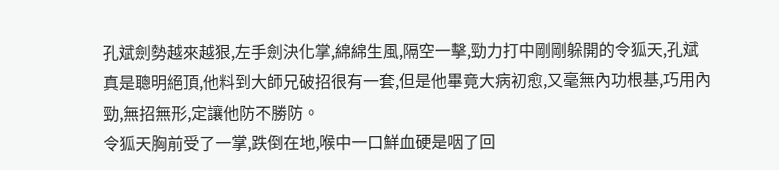孔斌劍勢越來越狠,左手劍決化掌,綿綿生風,隔空一擊,勁力打中剛剛躲開的令狐天,孔斌真是聰明絕頂,他料到大師兄破招很有一套,但是他畢竟大病初愈,又毫無內功根基,巧用內勁,無招無形,定讓他防不勝防。
令狐天胸前受了一掌,跌倒在地,喉中一口鮮血硬是咽了回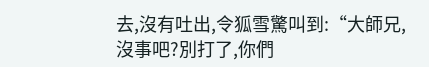去,沒有吐出,令狐雪驚叫到:“大師兄,沒事吧?別打了,你們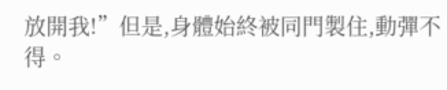放開我!”但是,身體始終被同門製住,動彈不得。